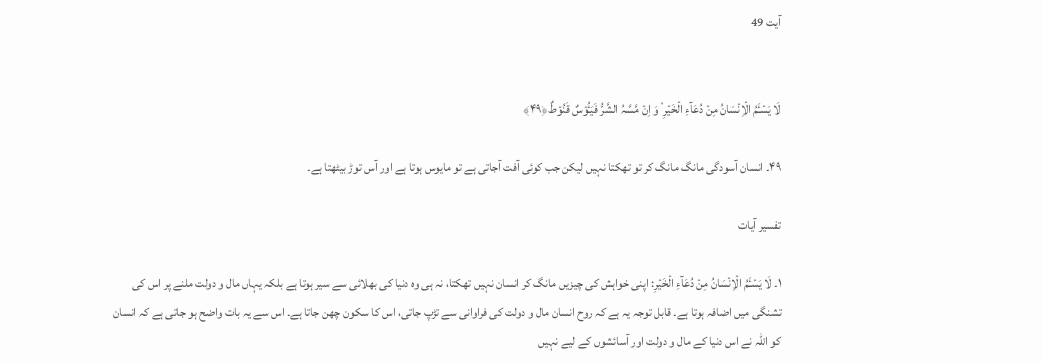آیت 49


لَا یَسۡـَٔمُ الۡاِنۡسَانُ مِنۡ دُعَآءِ الۡخَیۡرِ ۫ وَ اِنۡ مَّسَّہُ الشَّرُّ فَیَـُٔوۡسٌ قَنُوۡطٌ﴿۴۹﴾

۴۹۔ انسان آسودگی مانگ مانگ کر تو تھکتا نہیں لیکن جب کوئی آفت آجاتی ہے تو مایوس ہوتا ہے اور آس توڑ بیٹھتا ہے۔

تفسیر آیات

۱۔ لَا یَسۡـَٔمُ الۡاِنۡسَانُ مِنۡ دُعَآءِ الۡخَیۡرِ: اپنی خواہش کی چیزیں مانگ کر انسان نہیں تھکتا، نہ ہی وہ دنیا کی بھلائی سے سیر ہوتا ہے بلکہ یہاں مال و دولت ملنے پر اس کی تشنگی میں اضافہ ہوتا ہے۔ قابل توجہ یہ ہے کہ روح انسان مال و دولت کی فراوانی سے تڑپ جاتی، اس کا سکون چھن جاتا ہے۔ اس سے یہ بات واضح ہو جاتی ہے کہ انسان کو اللہ نے اس دنیا کے مال و دولت اور آسائشوں کے لیے نہیں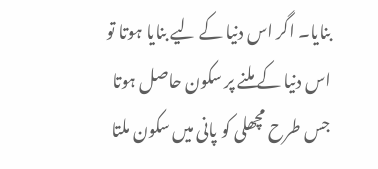بنایا۔ اگر اس دنیا کے لیے بنایا ہوتا تو اس دنیا کے ملنے پر سکون حاصل ہوتا جس طرح مچھلی کو پانی میں سکون ملتا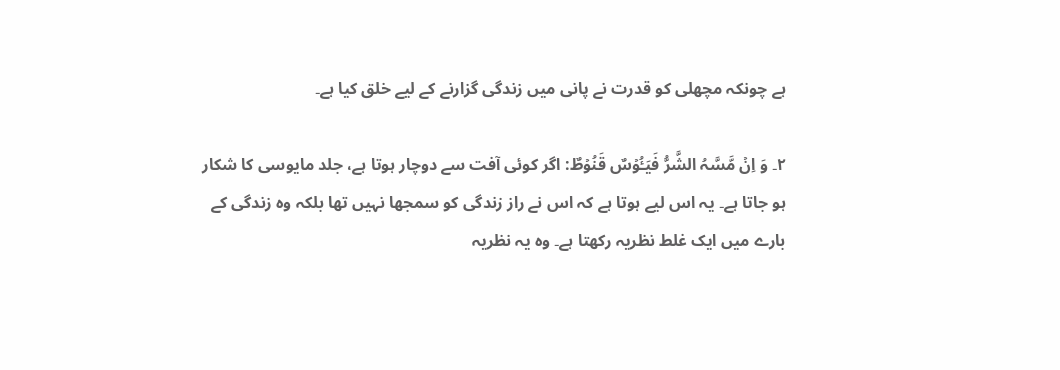ہے چونکہ مچھلی کو قدرت نے پانی میں زندگی گزارنے کے لیے خلق کیا ہے۔

۲۔ وَ اِنۡ مَّسَّہُ الشَّرُّ فَیَـُٔوۡسٌ قَنُوۡطٌ: اگر کوئی آفت سے دوچار ہوتا ہے، جلد مایوسی کا شکار ہو جاتا ہے۔ یہ اس لیے ہوتا ہے کہ اس نے راز زندگی کو سمجھا نہیں تھا بلکہ وہ زندگی کے بارے میں ایک غلط نظریہ رکھتا ہے۔ وہ یہ نظریہ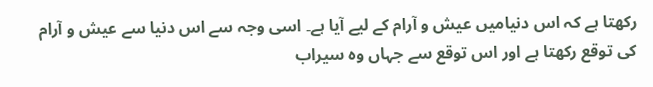رکھتا ہے کہ اس دنیامیں عیش و آرام کے لیے آیا ہے۔ اسی وجہ سے اس دنیا سے عیش و آرام کی توقع رکھتا ہے اور اس توقع سے جہاں وہ سیراب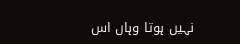نہیں ہوتا وہاں اس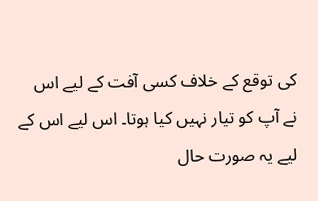کی توقع کے خلاف کسی آفت کے لیے اس نے آپ کو تیار نہیں کیا ہوتا۔ اس لیے اس کے لیے یہ صورت حال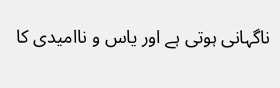ناگہانی ہوتی ہے اور یاس و ناامیدی کا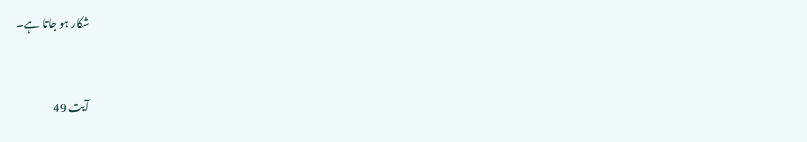شکار ہو جاتا ہے۔


آیت 49